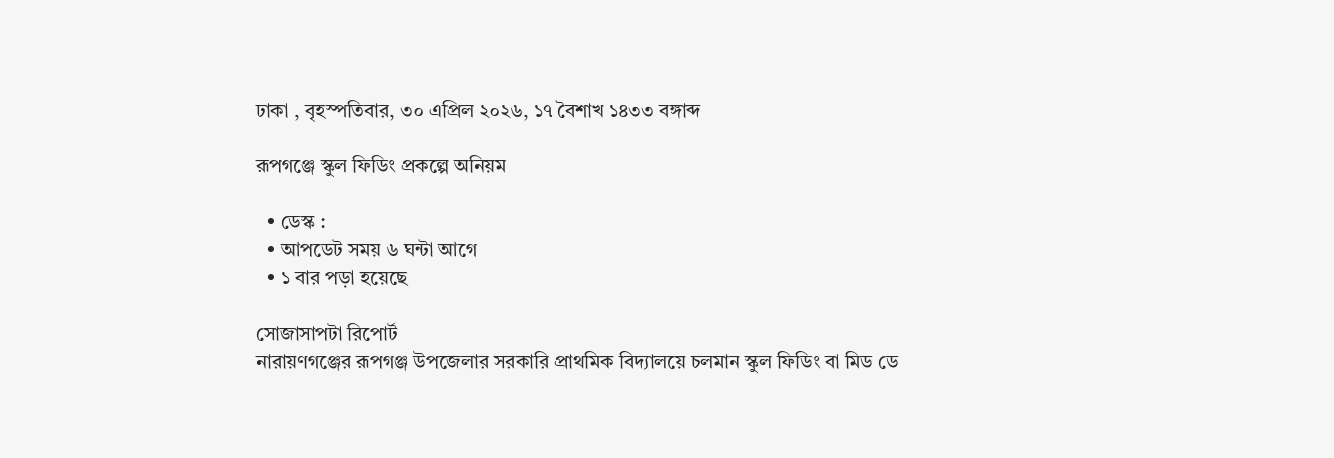ঢাকা , বৃহস্পতিবার, ৩০ এপ্রিল ২০২৬, ১৭ বৈশাখ ১৪৩৩ বঙ্গাব্দ

রূপগঞ্জে স্কুল ফিডিং প্রকল্পে অনিয়ম

  • ডেস্ক :
  • আপডেট সময় ৬ ঘন্টা আগে
  • ১ বার পড়া হয়েছে

সোজাসাপটা রিপোর্ট
নারায়ণগঞ্জের রূপগঞ্জ উপজেলার সরকারি প্রাথমিক বিদ্যালয়ে চলমান স্কুল ফিডিং বা মিড ডে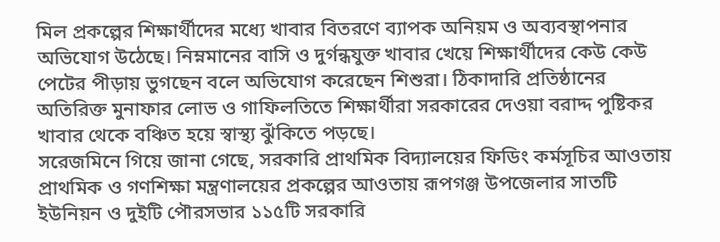মিল প্রকল্পের শিক্ষার্থীদের মধ্যে খাবার বিতরণে ব্যাপক অনিয়ম ও অব্যবস্থাপনার অভিযোগ উঠেছে। নিম্নমানের বাসি ও দুর্গন্ধযুক্ত খাবার খেয়ে শিক্ষার্থীদের কেউ কেউ পেটের পীড়ায় ভুগছেন বলে অভিযোগ করেছেন শিশুরা। ঠিকাদারি প্রতিষ্ঠানের অতিরিক্ত মুনাফার লোভ ও গাফিলতিতে শিক্ষার্থীরা সরকারের দেওয়া বরাদ্দ পুষ্টিকর খাবার থেকে বঞ্চিত হয়ে স্বাস্থ্য ঝুঁকিতে পড়ছে।
সরেজমিনে গিয়ে জানা গেছে, সরকারি প্রাথমিক বিদ্যালয়ের ফিডিং কর্মসূচির আওতায় প্রাথমিক ও গণশিক্ষা মন্ত্রণালয়ের প্রকল্পের আওতায় রূপগঞ্জ উপজেলার সাতটি ইউনিয়ন ও দুইটি পৌরসভার ১১৫টি সরকারি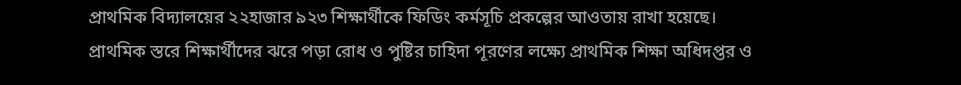প্রাথমিক বিদ্যালয়ের ২২হাজার ৯২৩ শিক্ষার্থীকে ফিডিং কর্মসূচি প্রকল্পের আওতায় রাখা হয়েছে।
প্রাথমিক স্তরে শিক্ষার্থীদের ঝরে পড়া রোধ ও পুষ্টির চাহিদা পূরণের লক্ষ্যে প্রাথমিক শিক্ষা অধিদপ্তর ও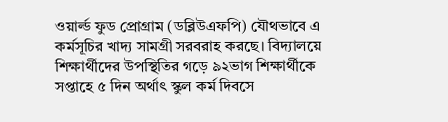ওয়ার্ল্ড ফুড প্রোগ্রাম (ডব্লিউএফপি) যৌথভাবে এ কর্মসূচির খাদ্য সামগ্রী সরবরাহ করছে। বিদ্যালয়ে শিক্ষার্থীদের উপস্থিতির গড়ে ৯২ভাগ শিক্ষার্থীকে সপ্তাহে ৫ দিন অর্থাৎ স্কুল কর্ম দিবসে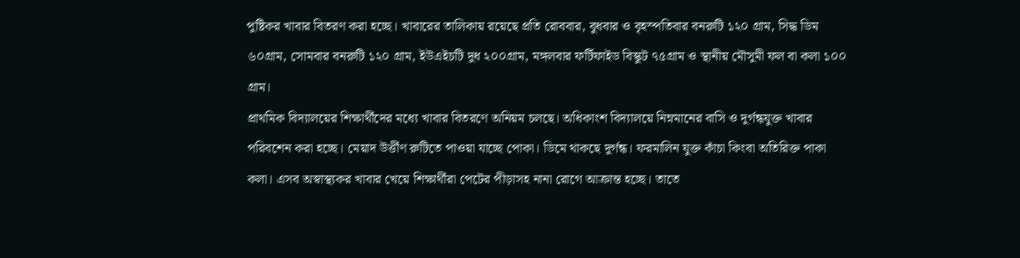পুষ্টিকর খাবার বিতরণ করা হচ্ছে। খাবারের তালিকায় রয়েছে প্রতি রোববার, বুধবার ও বৃহস্পতিবার বনরুটি ১২০ গ্রাম, সিদ্ধ ডিম ৬০গ্রাম, সোমবার বনরুটি ১২০ গ্রাম, ইউএইচটি দুধ ২০০গ্রাম, মঙ্গলবার ফর্টিফাইড বিস্কুট ৭৫গ্রাম ও স্থানীয় মৌসুমী ফল বা কলা ১০০ গ্রাম।
প্রাথমিক বিদ্যালয়ের শিক্ষার্থীদের মধ্যে খাবার বিতরণে অনিয়ম চলছে। অধিকাংশ বিদ্যালয়ে নিম্নমানের বাসি ও দুর্গন্ধযুক্ত খাবার পরিবশেন করা হচ্ছে। মেয়াদ উর্ত্তীণ রুটিতে পাওয়া যাচ্ছে পোকা। ডিমে থাকছে দুর্গন্ধ। ফরমালিন যুক্ত কাঁচা কিংবা অতিরিক্ত পাকা কলা। এসব অস্বাস্থ্যকর খাবার খেয়ে শিক্ষার্থীরা পেটের পীড়াসহ নানা রোগে আক্রান্ত হচ্ছে। তাতে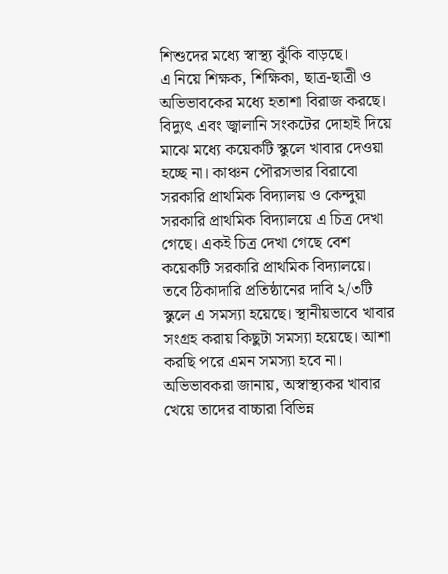শিশুদের মধ্যে স্বাস্থ্য ঝুঁকি বাড়ছে।
এ নিয়ে শিক্ষক, শিক্ষিকা, ছাত্র-ছাত্রী ও অভিভাবকের মধ্যে হতাশা বিরাজ করছে।
বিদ্যুৎ এবং জ্বালানি সংকটের দোহাই দিয়ে মাঝে মধ্যে কয়েকটি স্কুলে খাবার দেওয়া হচ্ছে না। কাঞ্চন পৌরসভার বিরাবো সরকারি প্রাথমিক বিদ্যালয় ও কেন্দুয়া সরকারি প্রাথমিক বিদ্যালয়ে এ চিত্র দেখা গেছে। একই চিত্র দেখা গেছে বেশ কয়েকটি সরকারি প্রাথমিক বিদ্যালয়ে। তবে ঠিকাদারি প্রতিষ্ঠানের দাবি ২/৩টি স্কুলে এ সমস্যা হয়েছে। স্থানীয়ভাবে খাবার সংগ্রহ করায় কিছুটা সমস্যা হয়েছে। আশা করছি পরে এমন সমস্যা হবে না।
অভিভাবকরা জানায়, অস্বাস্থ্যকর খাবার খেয়ে তাদের বাচ্চারা বিভিন্ন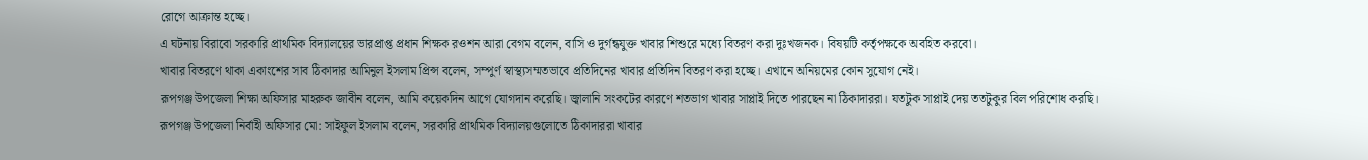রোগে আক্রান্ত হচ্ছে।
এ ঘটনায় বিরাবো সরকারি প্রাথমিক বিদ্যালয়ের ভারপ্রাপ্ত প্রধান শিক্ষক রওশন আরা বেগম বলেন, বাসি ও দুর্গন্ধযুক্ত খাবার শিশুরে মধ্যে বিতরণ করা দুঃখজনক। বিষয়টি কর্তৃপক্ষকে অবহিত করবো।
খাবার বিতরণে থাকা একাংশের সাব ঠিকাদার আমিনুল ইসলাম প্রিন্স বলেন, সম্পুর্ণ স্বাস্থ্যসম্মতভাবে প্রতিদিনের খাবার প্রতিদিন বিতরণ করা হচ্ছে। এখানে অনিয়মের কোন সুযোগ নেই।
রূপগঞ্জ উপজেলা শিক্ষা অফিসার মাহরুক জাবীন বলেন, আমি কয়েকদিন আগে যোগদান করেছি। জ্বালানি সংকটের কারণে শতভাগ খাবার সাপ্লাই দিতে পারছেন না ঠিকাদাররা। যতটুক সাপ্লাই দেয় ততটুকুর বিল পরিশোধ করছি।
রূপগঞ্জ উপজেলা নির্বাহী অফিসার মো: সাইফুল ইসলাম বলেন, সরকারি প্রাথমিক বিদ্যালয়গুলোতে ঠিকাদাররা খাবার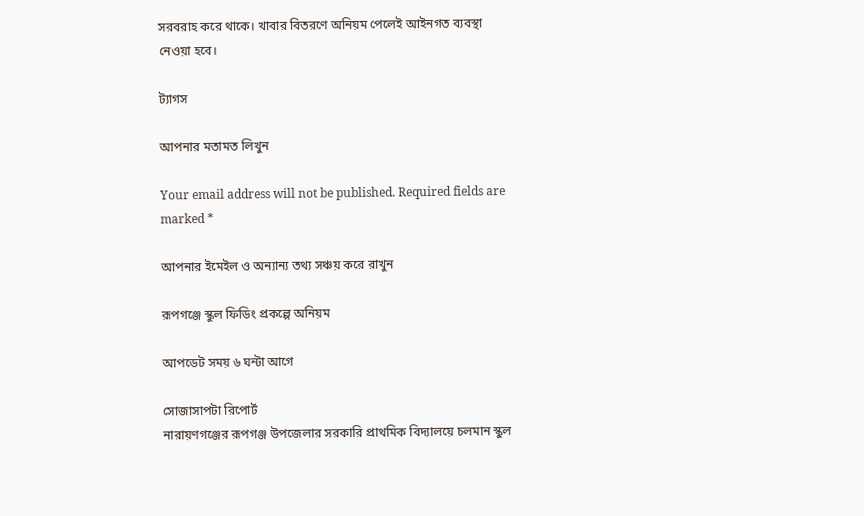সরবরাহ করে থাকে। খাবার বিতরণে অনিয়ম পেলেই আইনগত ব্যবস্থা নেওয়া হবে।

ট্যাগস

আপনার মতামত লিখুন

Your email address will not be published. Required fields are marked *

আপনার ইমেইল ও অন্যান্য তথ্য সঞ্চয় করে রাখুন

রূপগঞ্জে স্কুল ফিডিং প্রকল্পে অনিয়ম

আপডেট সময় ৬ ঘন্টা আগে

সোজাসাপটা রিপোর্ট
নারায়ণগঞ্জের রূপগঞ্জ উপজেলার সরকারি প্রাথমিক বিদ্যালয়ে চলমান স্কুল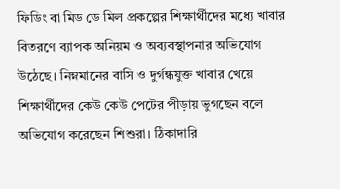ফিডিং বা মিড ডে মিল প্রকল্পের শিক্ষার্থীদের মধ্যে খাবার বিতরণে ব্যাপক অনিয়ম ও অব্যবস্থাপনার অভিযোগ উঠেছে। নিম্নমানের বাসি ও দুর্গন্ধযুক্ত খাবার খেয়ে শিক্ষার্থীদের কেউ কেউ পেটের পীড়ায় ভুগছেন বলে অভিযোগ করেছেন শিশুরা। ঠিকাদারি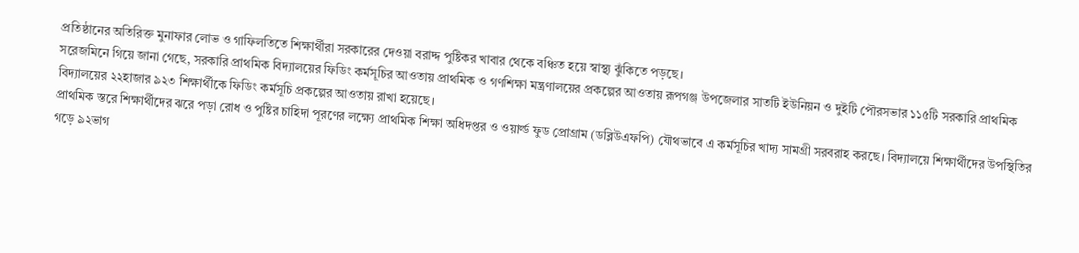প্রতিষ্ঠানের অতিরিক্ত মুনাফার লোভ ও গাফিলতিতে শিক্ষার্থীরা সরকারের দেওয়া বরাদ্দ পুষ্টিকর খাবার থেকে বঞ্চিত হয়ে স্বাস্থ্য ঝুঁকিতে পড়ছে।
সরেজমিনে গিয়ে জানা গেছে, সরকারি প্রাথমিক বিদ্যালয়ের ফিডিং কর্মসূচির আওতায় প্রাথমিক ও গণশিক্ষা মন্ত্রণালয়ের প্রকল্পের আওতায় রূপগঞ্জ উপজেলার সাতটি ইউনিয়ন ও দুইটি পৌরসভার ১১৫টি সরকারি প্রাথমিক বিদ্যালয়ের ২২হাজার ৯২৩ শিক্ষার্থীকে ফিডিং কর্মসূচি প্রকল্পের আওতায় রাখা হয়েছে।
প্রাথমিক স্তরে শিক্ষার্থীদের ঝরে পড়া রোধ ও পুষ্টির চাহিদা পূরণের লক্ষ্যে প্রাথমিক শিক্ষা অধিদপ্তর ও ওয়ার্ল্ড ফুড প্রোগ্রাম (ডব্লিউএফপি) যৌথভাবে এ কর্মসূচির খাদ্য সামগ্রী সরবরাহ করছে। বিদ্যালয়ে শিক্ষার্থীদের উপস্থিতির গড়ে ৯২ভাগ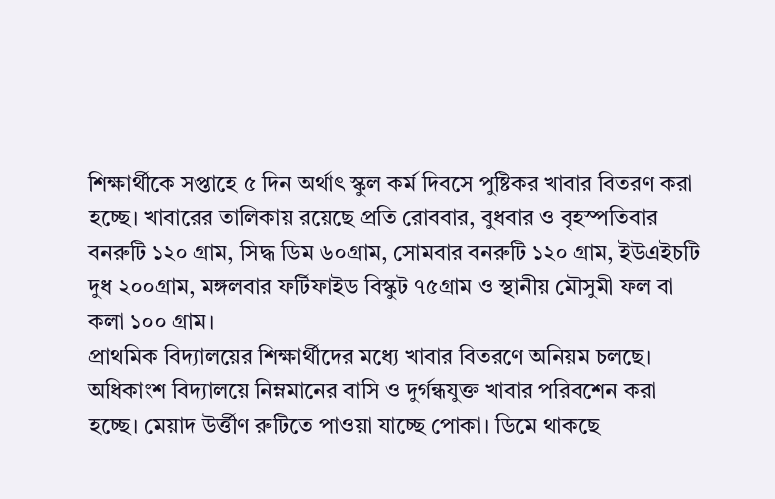শিক্ষার্থীকে সপ্তাহে ৫ দিন অর্থাৎ স্কুল কর্ম দিবসে পুষ্টিকর খাবার বিতরণ করা হচ্ছে। খাবারের তালিকায় রয়েছে প্রতি রোববার, বুধবার ও বৃহস্পতিবার বনরুটি ১২০ গ্রাম, সিদ্ধ ডিম ৬০গ্রাম, সোমবার বনরুটি ১২০ গ্রাম, ইউএইচটি দুধ ২০০গ্রাম, মঙ্গলবার ফর্টিফাইড বিস্কুট ৭৫গ্রাম ও স্থানীয় মৌসুমী ফল বা কলা ১০০ গ্রাম।
প্রাথমিক বিদ্যালয়ের শিক্ষার্থীদের মধ্যে খাবার বিতরণে অনিয়ম চলছে। অধিকাংশ বিদ্যালয়ে নিম্নমানের বাসি ও দুর্গন্ধযুক্ত খাবার পরিবশেন করা হচ্ছে। মেয়াদ উর্ত্তীণ রুটিতে পাওয়া যাচ্ছে পোকা। ডিমে থাকছে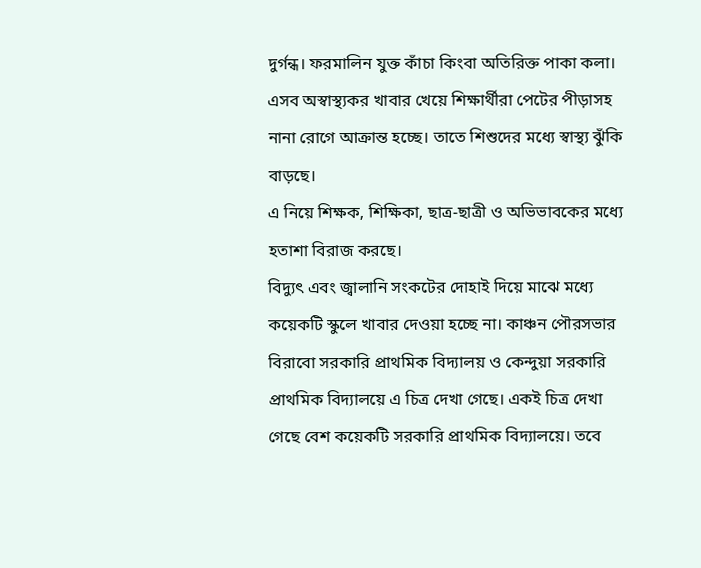দুর্গন্ধ। ফরমালিন যুক্ত কাঁচা কিংবা অতিরিক্ত পাকা কলা। এসব অস্বাস্থ্যকর খাবার খেয়ে শিক্ষার্থীরা পেটের পীড়াসহ নানা রোগে আক্রান্ত হচ্ছে। তাতে শিশুদের মধ্যে স্বাস্থ্য ঝুঁকি বাড়ছে।
এ নিয়ে শিক্ষক, শিক্ষিকা, ছাত্র-ছাত্রী ও অভিভাবকের মধ্যে হতাশা বিরাজ করছে।
বিদ্যুৎ এবং জ্বালানি সংকটের দোহাই দিয়ে মাঝে মধ্যে কয়েকটি স্কুলে খাবার দেওয়া হচ্ছে না। কাঞ্চন পৌরসভার বিরাবো সরকারি প্রাথমিক বিদ্যালয় ও কেন্দুয়া সরকারি প্রাথমিক বিদ্যালয়ে এ চিত্র দেখা গেছে। একই চিত্র দেখা গেছে বেশ কয়েকটি সরকারি প্রাথমিক বিদ্যালয়ে। তবে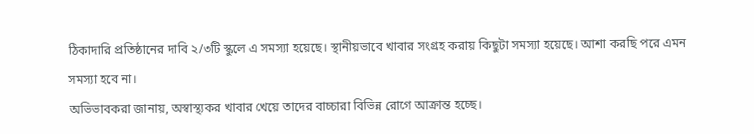ঠিকাদারি প্রতিষ্ঠানের দাবি ২/৩টি স্কুলে এ সমস্যা হয়েছে। স্থানীয়ভাবে খাবার সংগ্রহ করায় কিছুটা সমস্যা হয়েছে। আশা করছি পরে এমন সমস্যা হবে না।
অভিভাবকরা জানায়, অস্বাস্থ্যকর খাবার খেয়ে তাদের বাচ্চারা বিভিন্ন রোগে আক্রান্ত হচ্ছে।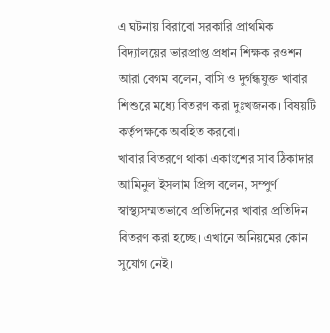এ ঘটনায় বিরাবো সরকারি প্রাথমিক বিদ্যালয়ের ভারপ্রাপ্ত প্রধান শিক্ষক রওশন আরা বেগম বলেন, বাসি ও দুর্গন্ধযুক্ত খাবার শিশুরে মধ্যে বিতরণ করা দুঃখজনক। বিষয়টি কর্তৃপক্ষকে অবহিত করবো।
খাবার বিতরণে থাকা একাংশের সাব ঠিকাদার আমিনুল ইসলাম প্রিন্স বলেন, সম্পুর্ণ স্বাস্থ্যসম্মতভাবে প্রতিদিনের খাবার প্রতিদিন বিতরণ করা হচ্ছে। এখানে অনিয়মের কোন সুযোগ নেই।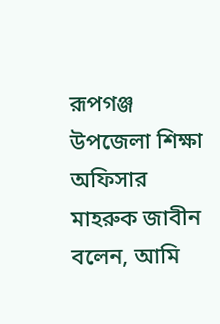রূপগঞ্জ উপজেলা শিক্ষা অফিসার মাহরুক জাবীন বলেন, আমি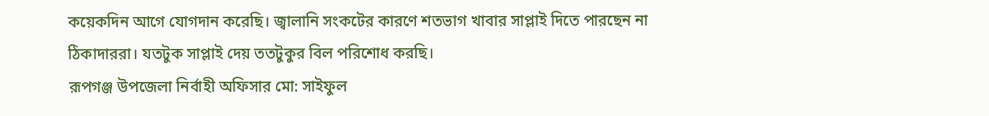কয়েকদিন আগে যোগদান করেছি। জ্বালানি সংকটের কারণে শতভাগ খাবার সাপ্লাই দিতে পারছেন না ঠিকাদাররা। যতটুক সাপ্লাই দেয় ততটুকুর বিল পরিশোধ করছি।
রূপগঞ্জ উপজেলা নির্বাহী অফিসার মো: সাইফুল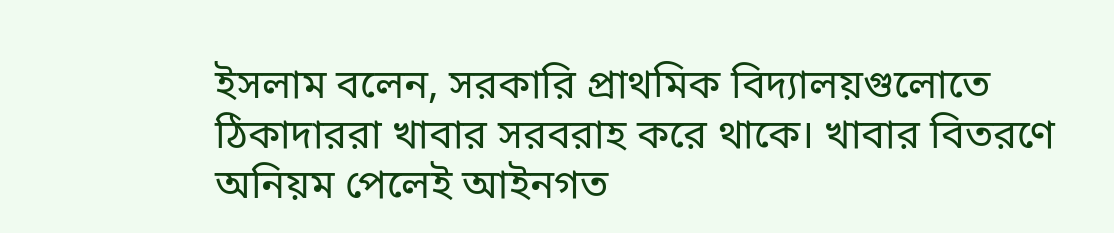ইসলাম বলেন, সরকারি প্রাথমিক বিদ্যালয়গুলোতে ঠিকাদাররা খাবার সরবরাহ করে থাকে। খাবার বিতরণে অনিয়ম পেলেই আইনগত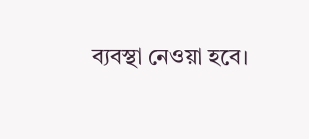ব্যবস্থা নেওয়া হবে।